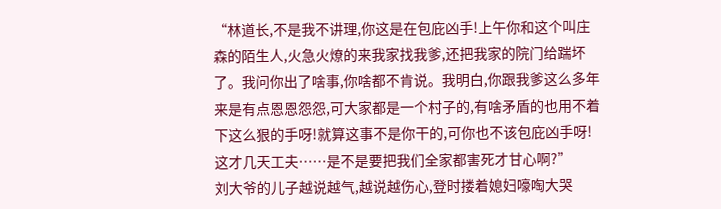“林道长,不是我不讲理,你这是在包庇凶手!上午你和这个叫庄森的陌生人,火急火燎的来我家找我爹,还把我家的院门给踹坏了。我问你出了啥事,你啥都不肯说。我明白,你跟我爹这么多年来是有点恩恩怨怨,可大家都是一个村子的,有啥矛盾的也用不着下这么狠的手呀!就算这事不是你干的,可你也不该包庇凶手呀!这才几天工夫……是不是要把我们全家都害死才甘心啊?”
刘大爷的儿子越说越气,越说越伤心,登时搂着媳妇嚎啕大哭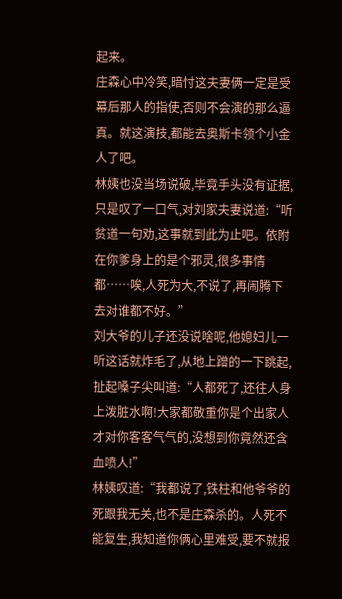起来。
庄森心中冷笑,暗忖这夫妻俩一定是受幕后那人的指使,否则不会演的那么逼真。就这演技,都能去奥斯卡领个小金人了吧。
林姨也没当场说破,毕竟手头没有证据,只是叹了一口气,对刘家夫妻说道:“听贫道一句劝,这事就到此为止吧。依附在你爹身上的是个邪灵,很多事情都……唉,人死为大,不说了,再闹腾下去对谁都不好。”
刘大爷的儿子还没说啥呢,他媳妇儿一听这话就炸毛了,从地上蹭的一下跳起,扯起嗓子尖叫道:“人都死了,还往人身上泼脏水啊!大家都敬重你是个出家人才对你客客气气的,没想到你竟然还含血喷人!”
林姨叹道:“我都说了,铁柱和他爷爷的死跟我无关,也不是庄森杀的。人死不能复生,我知道你俩心里难受,要不就报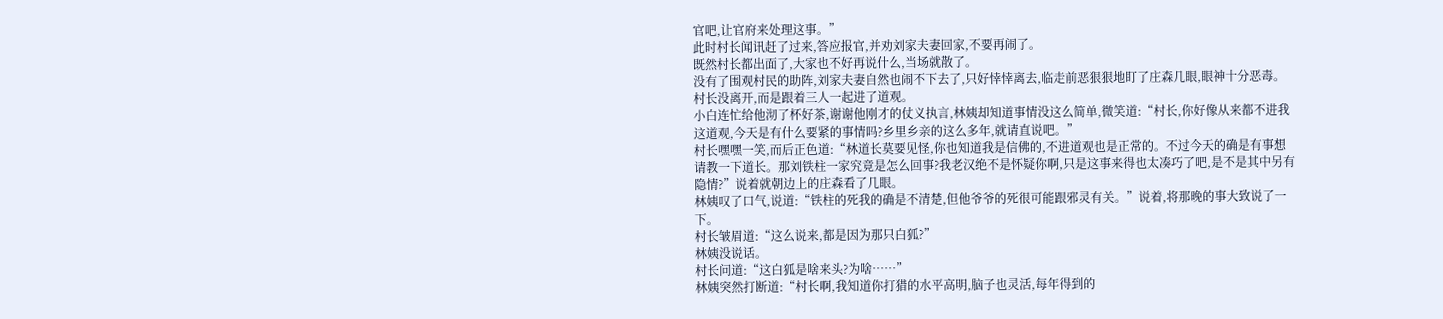官吧,让官府来处理这事。”
此时村长闻讯赶了过来,答应报官,并劝刘家夫妻回家,不要再闹了。
既然村长都出面了,大家也不好再说什么,当场就散了。
没有了围观村民的助阵,刘家夫妻自然也闹不下去了,只好悻悻离去,临走前恶狠狠地盯了庄森几眼,眼神十分恶毒。
村长没离开,而是跟着三人一起进了道观。
小白连忙给他沏了杯好茶,谢谢他刚才的仗义执言,林姨却知道事情没这么简单,微笑道:“村长,你好像从来都不进我这道观,今天是有什么要紧的事情吗?乡里乡亲的这么多年,就请直说吧。”
村长嘿嘿一笑,而后正色道:“林道长莫要见怪,你也知道我是信佛的,不进道观也是正常的。不过今天的确是有事想请教一下道长。那刘铁柱一家究竟是怎么回事?我老汉绝不是怀疑你啊,只是这事来得也太凑巧了吧,是不是其中另有隐情?”说着就朝边上的庄森看了几眼。
林姨叹了口气,说道:“铁柱的死我的确是不清楚,但他爷爷的死很可能跟邪灵有关。”说着,将那晚的事大致说了一下。
村长皱眉道:“这么说来,都是因为那只白狐?”
林姨没说话。
村长问道:“这白狐是啥来头?为啥……”
林姨突然打断道:“村长啊,我知道你打猎的水平高明,脑子也灵活,每年得到的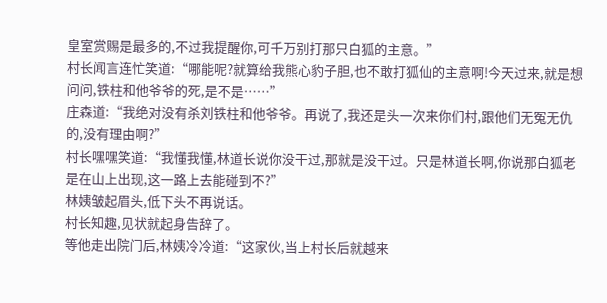皇室赏赐是最多的,不过我提醒你,可千万别打那只白狐的主意。”
村长闻言连忙笑道:“哪能呢?就算给我熊心豹子胆,也不敢打狐仙的主意啊!今天过来,就是想问问,铁柱和他爷爷的死,是不是……”
庄森道:“我绝对没有杀刘铁柱和他爷爷。再说了,我还是头一次来你们村,跟他们无冤无仇的,没有理由啊?”
村长嘿嘿笑道:“我懂我懂,林道长说你没干过,那就是没干过。只是林道长啊,你说那白狐老是在山上出现,这一路上去能碰到不?”
林姨皱起眉头,低下头不再说话。
村长知趣,见状就起身告辞了。
等他走出院门后,林姨冷冷道:“这家伙,当上村长后就越来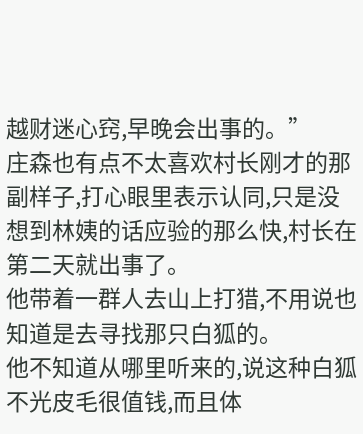越财迷心窍,早晚会出事的。”
庄森也有点不太喜欢村长刚才的那副样子,打心眼里表示认同,只是没想到林姨的话应验的那么快,村长在第二天就出事了。
他带着一群人去山上打猎,不用说也知道是去寻找那只白狐的。
他不知道从哪里听来的,说这种白狐不光皮毛很值钱,而且体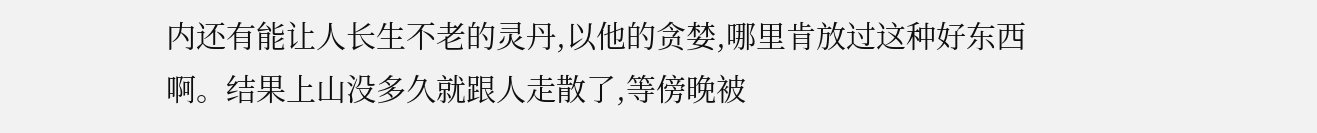内还有能让人长生不老的灵丹,以他的贪婪,哪里肯放过这种好东西啊。结果上山没多久就跟人走散了,等傍晚被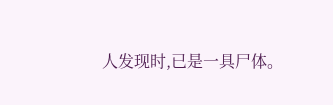人发现时,已是一具尸体。